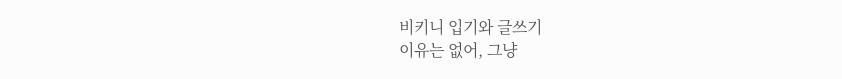비키니 입기와 글쓰기
이유는 없어, 그냥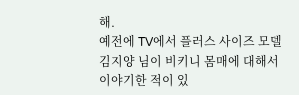해.
예전에 TV에서 플러스 사이즈 모델 김지양 님이 비키니 몸매에 대해서 이야기한 적이 있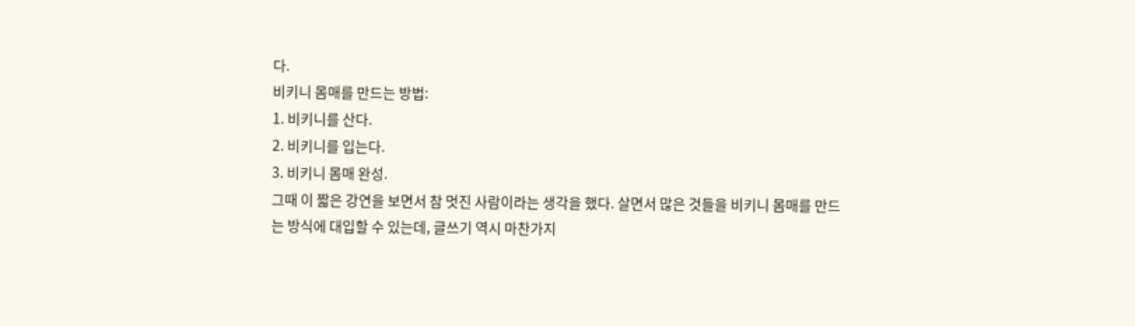다.
비키니 몸매를 만드는 방법:
1. 비키니를 산다.
2. 비키니를 입는다.
3. 비키니 몸매 완성.
그때 이 짧은 강연을 보면서 참 멋진 사람이라는 생각을 했다. 살면서 많은 것들을 비키니 몸매를 만드는 방식에 대입할 수 있는데, 글쓰기 역시 마찬가지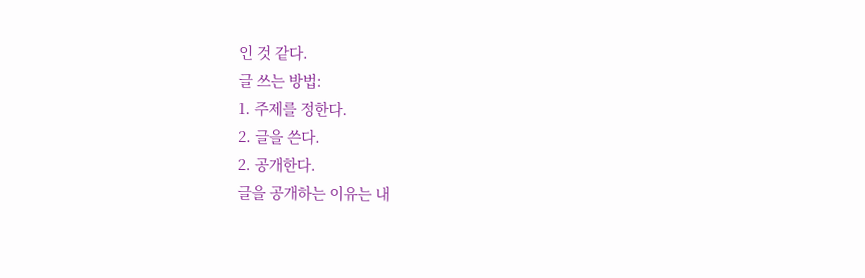인 것 같다.
글 쓰는 방법:
1. 주제를 정한다.
2. 글을 쓴다.
2. 공개한다.
글을 공개하는 이유는 내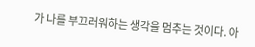가 나를 부끄러워하는 생각을 멈추는 것이다. 아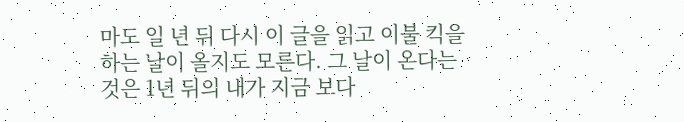마도 일 년 뒤 다시 이 글을 읽고 이불 킥을 하는 날이 올지도 모른다. 그 날이 온다는 것은 1년 뒤의 내가 지금 보다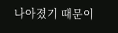나아졌기 때문이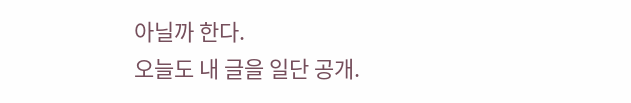아닐까 한다.
오늘도 내 글을 일단 공개.